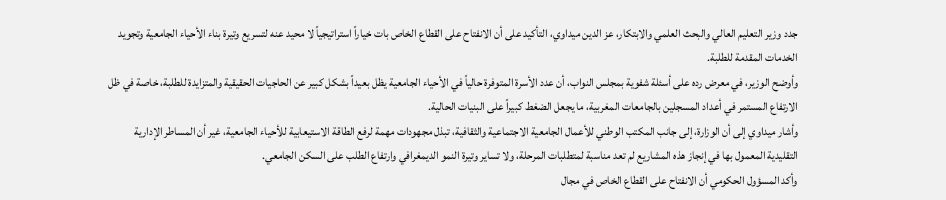جدد وزير التعليم العالي والبحث العلمي والابتكار، عز الدين ميداوي، التأكيد على أن الانفتاح على القطاع الخاص بات خياراً استراتيجياً لا محيد عنه لتسريع وتيرة بناء الأحياء الجامعية وتجويد الخدمات المقدمة للطلبة.
وأوضح الوزير، في معرض رده على أسئلة شفوية بمجلس النواب، أن عدد الأسرة المتوفرة حالياً في الأحياء الجامعية يظل بعيداً بشكل كبير عن الحاجيات الحقيقية والمتزايدة للطلبة، خاصة في ظل الارتفاع المستمر في أعداد المسجلين بالجامعات المغربية، ما يجعل الضغط كبيراً على البنيات الحالية.
وأشار ميداوي إلى أن الوزارة، إلى جانب المكتب الوطني للأعمال الجامعية الاجتماعية والثقافية، تبذل مجهودات مهمة لرفع الطاقة الاستيعابية للأحياء الجامعية، غير أن المساطر الإدارية التقليدية المعمول بها في إنجاز هذه المشاريع لم تعد مناسبة لمتطلبات المرحلة، ولا تساير وتيرة النمو الديمغرافي وارتفاع الطلب على السكن الجامعي.
وأكد المسؤول الحكومي أن الانفتاح على القطاع الخاص في مجال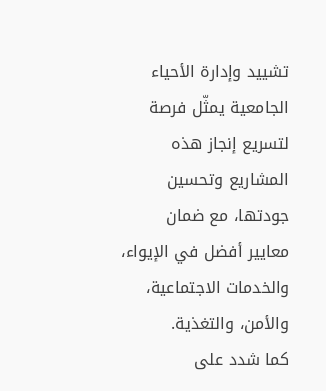تشييد وإدارة الأحياء الجامعية يمثّل فرصة لتسريع إنجاز هذه المشاريع وتحسين جودتها، مع ضمان معايير أفضل في الإيواء، والخدمات الاجتماعية، والأمن، والتغذية.
كما شدد على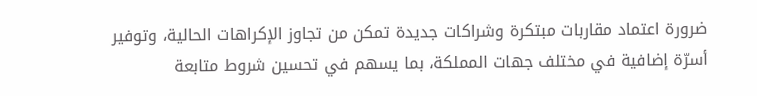ضرورة اعتماد مقاربات مبتكرة وشراكات جديدة تمكن من تجاوز الإكراهات الحالية، وتوفير أسرّة إضافية في مختلف جهات المملكة، بما يسهم في تحسين شروط متابعة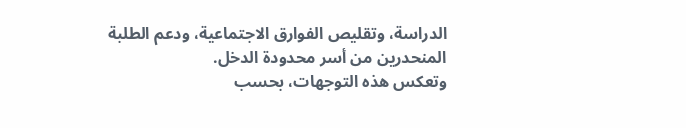الدراسة، وتقليص الفوارق الاجتماعية، ودعم الطلبة المنحدرين من أسر محدودة الدخل.
وتعكس هذه التوجهات، بحسب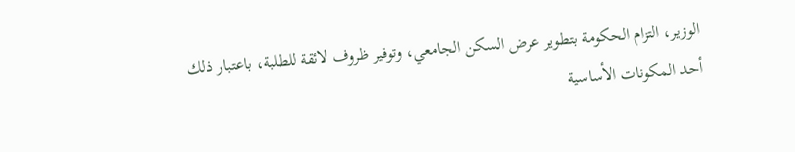الوزير، التزام الحكومة بتطوير عرض السكن الجامعي، وتوفير ظروف لائقة للطلبة، باعتبار ذلك أحد المكونات الأساسية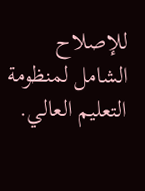للإصلاح الشامل لمنظومة التعليم العالي.